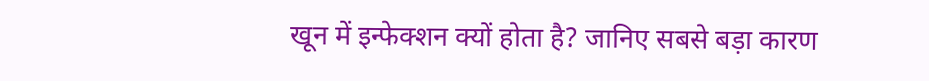खून में इन्फेक्शन क्यों होता है? जानिए सबसे बड़ा कारण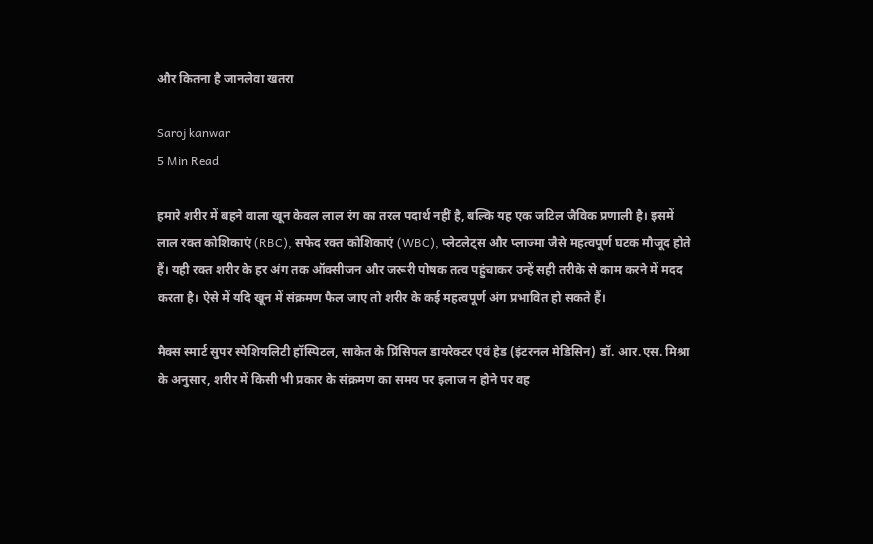और कितना है जानलेवा खतरा

Saroj kanwar
5 Min Read

हमारे शरीर में बहने वाला खून केवल लाल रंग का तरल पदार्थ नहीं है, बल्कि यह एक जटिल जैविक प्रणाली है। इसमें लाल रक्त कोशिकाएं (RBC), सफेद रक्त कोशिकाएं (WBC), प्लेटलेट्स और प्लाज्मा जैसे महत्वपूर्ण घटक मौजूद होते हैं। यही रक्त शरीर के हर अंग तक ऑक्सीजन और जरूरी पोषक तत्व पहुंचाकर उन्हें सही तरीके से काम करने में मदद करता है। ऐसे में यदि खून में संक्रमण फैल जाए तो शरीर के कई महत्वपूर्ण अंग प्रभावित हो सकते हैं।

मैक्स स्मार्ट सुपर स्पेशियलिटी हॉस्पिटल, साकेत के प्रिंसिपल डायरेक्टर एवं हेड (इंटरनल मेडिसिन) डॉ. आर.एस. मिश्रा के अनुसार, शरीर में किसी भी प्रकार के संक्रमण का समय पर इलाज न होने पर वह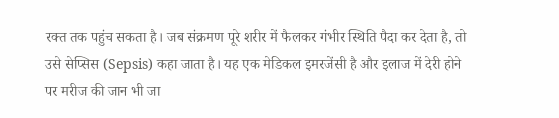रक्त तक पहुंच सकता है। जब संक्रमण पूरे शरीर में फैलकर गंभीर स्थिति पैदा कर देता है, तो उसे सेप्सिस (Sepsis) कहा जाता है। यह एक मेडिकल इमरजेंसी है और इलाज में देरी होने पर मरीज की जान भी जा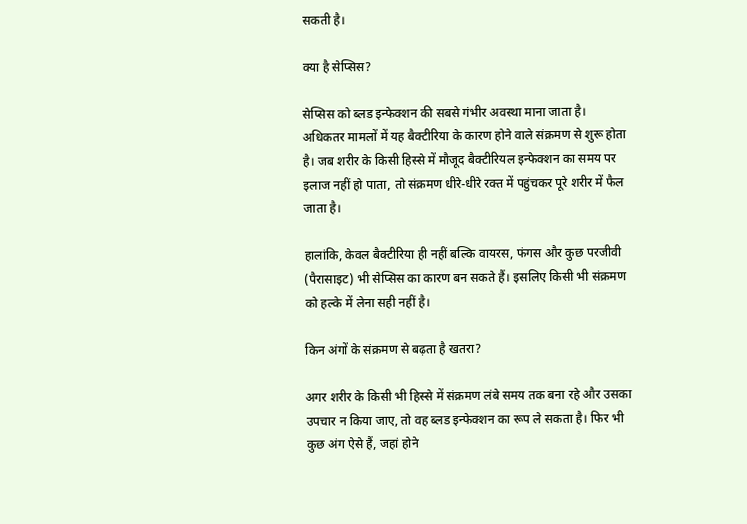सकती है।

क्या है सेप्सिस?

सेप्सिस को ब्लड इन्फेक्शन की सबसे गंभीर अवस्था माना जाता है। अधिकतर मामलों में यह बैक्टीरिया के कारण होने वाले संक्रमण से शुरू होता है। जब शरीर के किसी हिस्से में मौजूद बैक्टीरियल इन्फेक्शन का समय पर इलाज नहीं हो पाता, तो संक्रमण धीरे-धीरे रक्त में पहुंचकर पूरे शरीर में फैल जाता है।

हालांकि, केवल बैक्टीरिया ही नहीं बल्कि वायरस, फंगस और कुछ परजीवी (पैरासाइट) भी सेप्सिस का कारण बन सकते हैं। इसलिए किसी भी संक्रमण को हल्के में लेना सही नहीं है।

किन अंगों के संक्रमण से बढ़ता है खतरा?

अगर शरीर के किसी भी हिस्से में संक्रमण लंबे समय तक बना रहे और उसका उपचार न किया जाए, तो वह ब्लड इन्फेक्शन का रूप ले सकता है। फिर भी कुछ अंग ऐसे हैं, जहां होने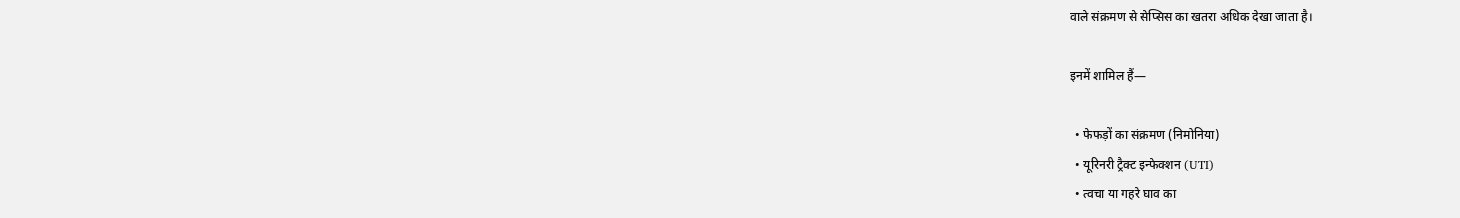वाले संक्रमण से सेप्सिस का खतरा अधिक देखा जाता है।

इनमें शामिल हैं—

  • फेफड़ों का संक्रमण (निमोनिया)
  • यूरिनरी ट्रैक्ट इन्फेक्शन (UTI)
  • त्वचा या गहरे घाव का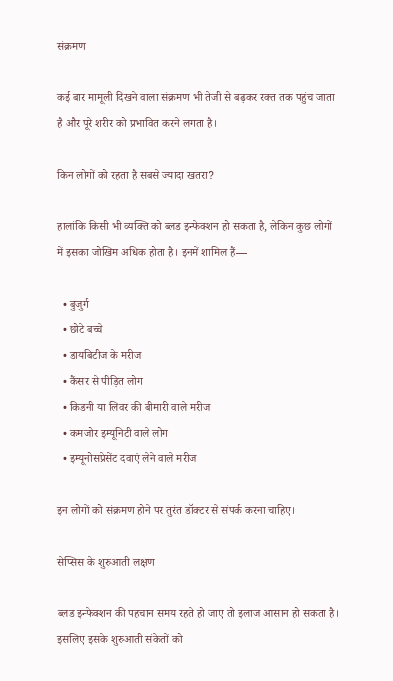संक्रमण

कई बार मामूली दिखने वाला संक्रमण भी तेजी से बढ़कर रक्त तक पहुंच जाता है और पूरे शरीर को प्रभावित करने लगता है।

किन लोगों को रहता है सबसे ज्यादा खतरा?

हालांकि किसी भी व्यक्ति को ब्लड इन्फेक्शन हो सकता है, लेकिन कुछ लोगों में इसका जोखिम अधिक होता है। इनमें शामिल हैं—

  • बुजुर्ग
  • छोटे बच्चे
  • डायबिटीज के मरीज
  • कैंसर से पीड़ित लोग
  • किडनी या लिवर की बीमारी वाले मरीज
  • कमजोर इम्यूनिटी वाले लोग
  • इम्यूनोसप्रेसेंट दवाएं लेने वाले मरीज

इन लोगों को संक्रमण होने पर तुरंत डॉक्टर से संपर्क करना चाहिए।

सेप्सिस के शुरुआती लक्षण

ब्लड इन्फेक्शन की पहचान समय रहते हो जाए तो इलाज आसान हो सकता है। इसलिए इसके शुरुआती संकेतों को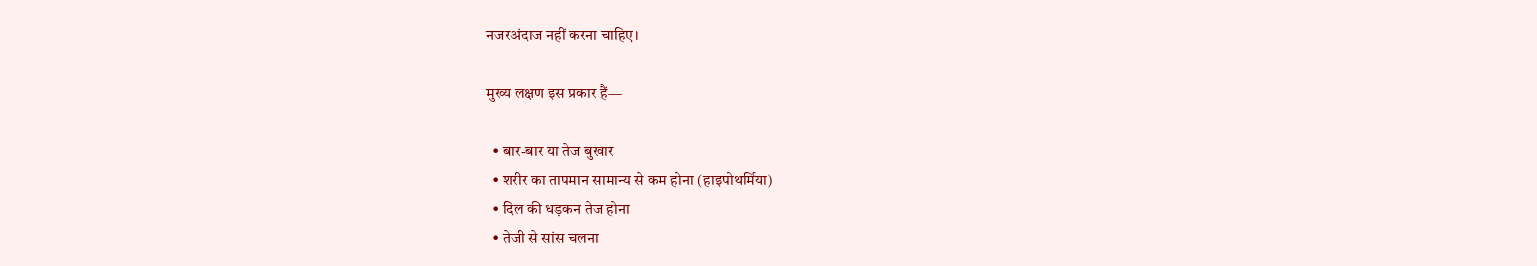नजरअंदाज नहीं करना चाहिए।

मुख्य लक्षण इस प्रकार हैं—

  • बार-बार या तेज बुखार
  • शरीर का तापमान सामान्य से कम होना (हाइपोथर्मिया)
  • दिल की धड़कन तेज होना
  • तेजी से सांस चलना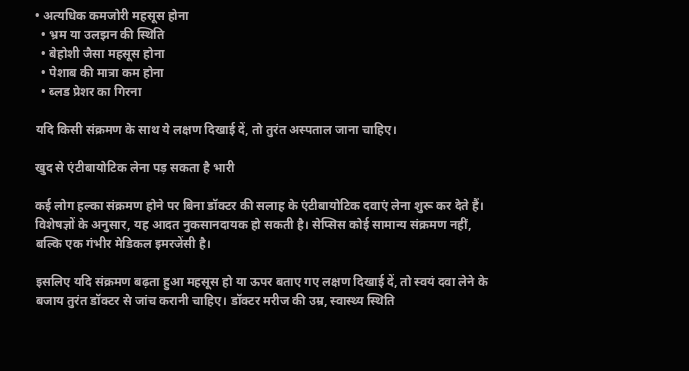• अत्यधिक कमजोरी महसूस होना
  • भ्रम या उलझन की स्थिति
  • बेहोशी जैसा महसूस होना
  • पेशाब की मात्रा कम होना
  • ब्लड प्रेशर का गिरना

यदि किसी संक्रमण के साथ ये लक्षण दिखाई दें, तो तुरंत अस्पताल जाना चाहिए।

खुद से एंटीबायोटिक लेना पड़ सकता है भारी

कई लोग हल्का संक्रमण होने पर बिना डॉक्टर की सलाह के एंटीबायोटिक दवाएं लेना शुरू कर देते हैं। विशेषज्ञों के अनुसार, यह आदत नुकसानदायक हो सकती है। सेप्सिस कोई सामान्य संक्रमण नहीं, बल्कि एक गंभीर मेडिकल इमरजेंसी है।

इसलिए यदि संक्रमण बढ़ता हुआ महसूस हो या ऊपर बताए गए लक्षण दिखाई दें, तो स्वयं दवा लेने के बजाय तुरंत डॉक्टर से जांच करानी चाहिए। डॉक्टर मरीज की उम्र, स्वास्थ्य स्थिति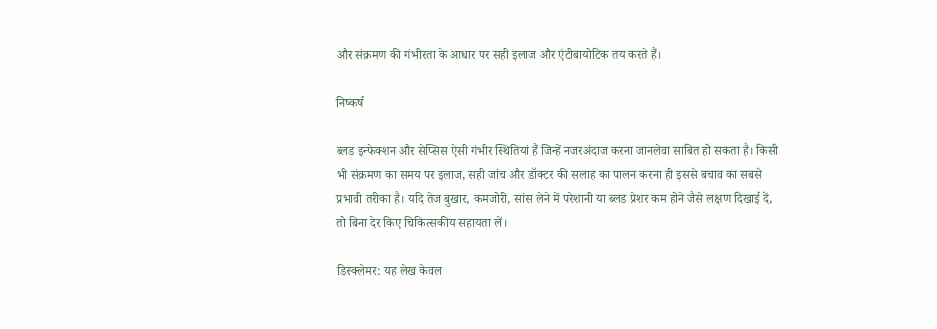और संक्रमण की गंभीरता के आधार पर सही इलाज और एंटीबायोटिक तय करते हैं।

निष्कर्ष

ब्लड इन्फेक्शन और सेप्सिस ऐसी गंभीर स्थितियां हैं जिन्हें नजरअंदाज करना जानलेवा साबित हो सकता है। किसी भी संक्रमण का समय पर इलाज, सही जांच और डॉक्टर की सलाह का पालन करना ही इससे बचाव का सबसे प्रभावी तरीका है। यदि तेज बुखार, कमजोरी, सांस लेने में परेशानी या ब्लड प्रेशर कम होने जैसे लक्षण दिखाई दें, तो बिना देर किए चिकित्सकीय सहायता लें।

डिस्क्लेमर: यह लेख केवल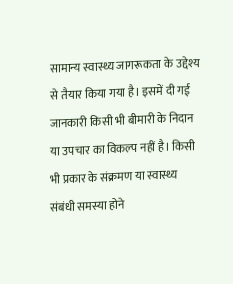सामान्य स्वास्थ्य जागरूकता के उद्देश्य से तैयार किया गया है। इसमें दी गई जानकारी किसी भी बीमारी के निदान या उपचार का विकल्प नहीं है। किसी भी प्रकार के संक्रमण या स्वास्थ्य संबंधी समस्या होने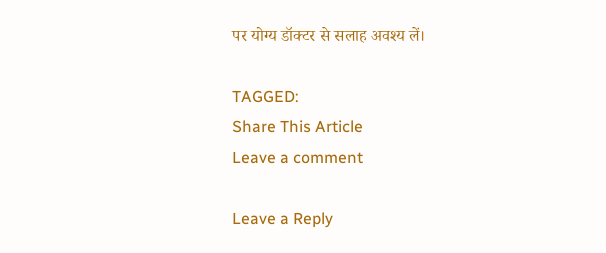पर योग्य डॉक्टर से सलाह अवश्य लें।

TAGGED:
Share This Article
Leave a comment

Leave a Reply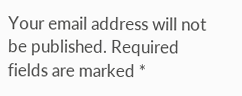Your email address will not be published. Required fields are marked *